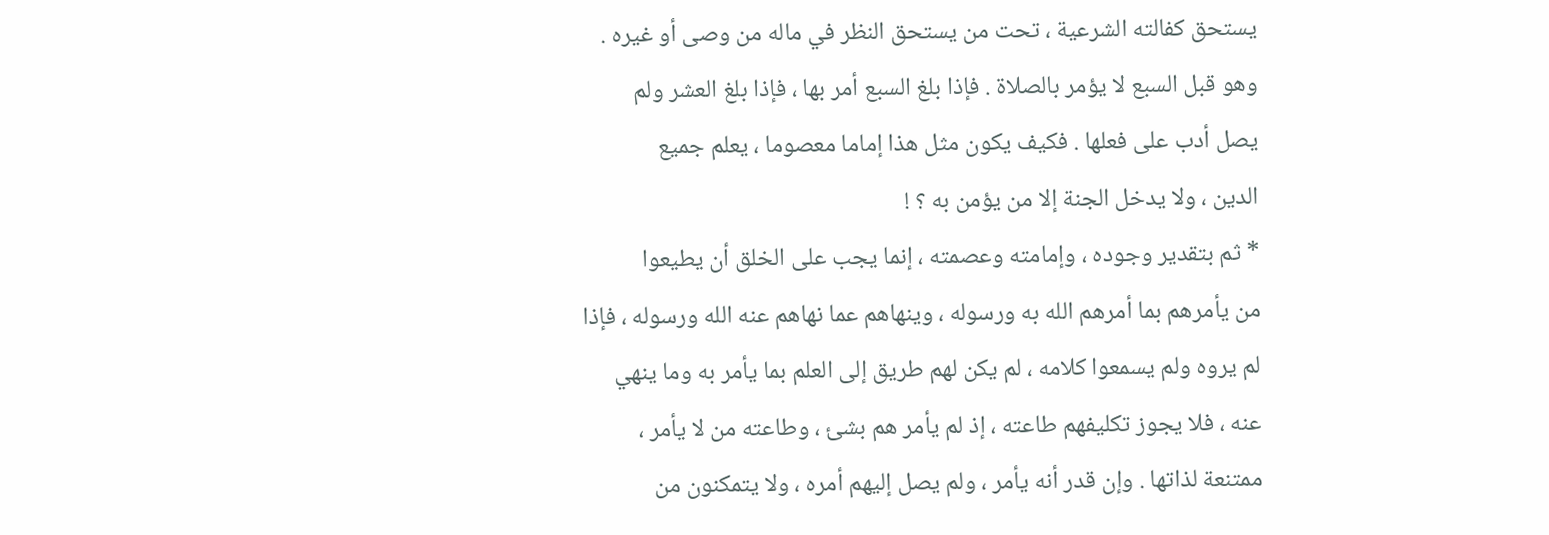يستحق كفالته الشرعية ، تحت من يستحق النظر في ماله من وصى أو غيره .
وهو قبل السبع لا يؤمر بالصلاة . فإذا بلغ السبع أمر بها ، فإذا بلغ العشر ولم
يصل أدب على فعلها . فكيف يكون مثل هذا إماما معصوما ، يعلم جميع
الدين ، ولا يدخل الجنة إلا من يؤمن به ؟ !
* ثم بتقدير وجوده ، وإمامته وعصمته ، إنما يجب على الخلق أن يطيعوا
من يأمرهم بما أمرهم الله به ورسوله ، وينهاهم عما نهاهم عنه الله ورسوله ، فإذا
لم يروه ولم يسمعوا كلامه ، لم يكن لهم طريق إلى العلم بما يأمر به وما ينهي
عنه ، فلا يجوز تكليفهم طاعته ، إذ لم يأمر هم بشئ ، وطاعته من لا يأمر ،
ممتنعة لذاتها . وإن قدر أنه يأمر ، ولم يصل إليهم أمره ، ولا يتمكنون من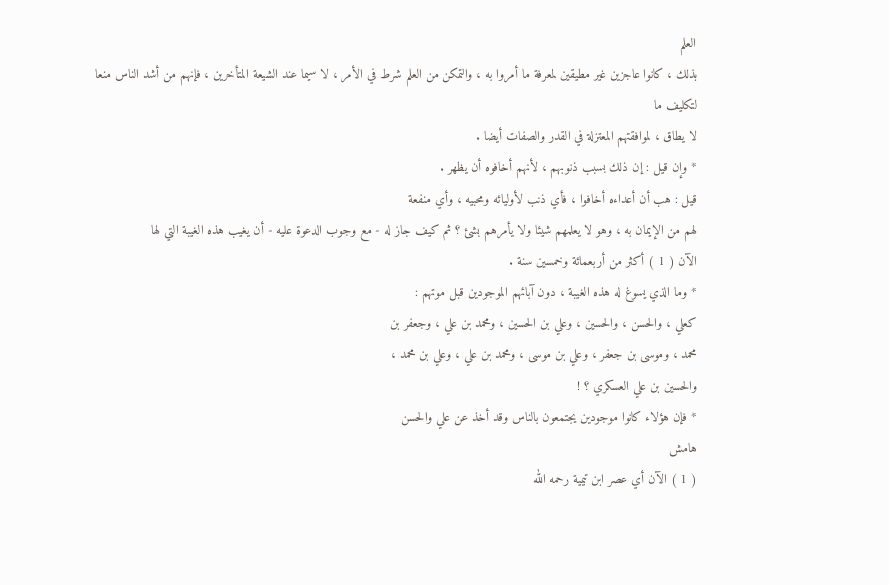العلم
بذلك ، كانوا عاجزين غير مطيقين لمعرفة ما أمروا به ، والتمكن من العلم شرط في الأمر ، لا سيما عند الشيعة المتأخرين ، فإنهم من أشد الناس منعا لتكليف ما
لا يطاق ، لموافقتهم المعتزلة في القدر والصفات أيضا .
* وإن قيل : إن ذلك بسبب ذنوبهم ، لأنهم أخافوه أن يظهر .
قيل : هب أن أعداءه أخافوا ، فأي ذنب لأوليائه ومحبيه ، وأي منفعة
لهم من الإيمان به ، وهو لا يعلمهم شيئا ولا يأمرهم بشئ ؟ ثم كيف جاز له - مع وجوب الدعوة عليه - أن يغيب هذه الغيبة التي لها
الآن ( 1 ) أكثر من أربعمائة وخمسين سنة .
* وما الذي يسوغ له هذه الغيبة ، دون آبائهم الموجودين قبل موتهم :
كعلي ، والحسن ، والحسين ، وعلي بن الحسين ، ومحمد بن علي ، وجعفر بن
محمد ، وموسى بن جعفر ، وعلي بن موسى ، ومحمد بن علي ، وعلي بن محمد ،
والحسين بن علي العسكري ؟ !
* فإن هؤلاء كانوا موجودين يجتمعون بالناس وقد أخذ عن علي والحسن
هامش
( 1 ) الآن أي عصر ابن تيمية رحمه الله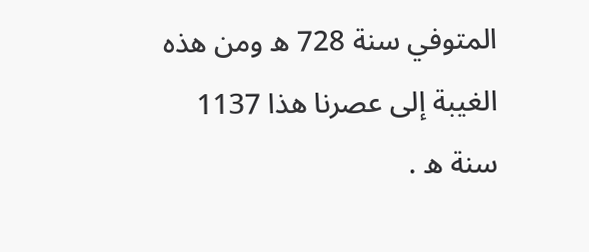المتوفي سنة 728 ه ومن هذه الغيبة إلى عصرنا هذا 1137
سنة ه .